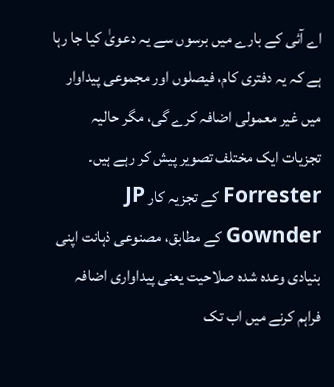اے آئی کے بارے میں برسوں سے یہ دعویٰ کیا جا رہا ہے کہ یہ دفتری کام، فیصلوں اور مجموعی پیداوار میں غیر معمولی اضافہ کرے گی، مگر حالیہ تجزیات ایک مختلف تصویر پیش کر رہے ہیں۔ Forrester کے تجزیہ کار JP Gownder کے مطابق، مصنوعی ذہانت اپنی بنیادی وعدہ شدہ صلاحیت یعنی پیداواری اضافہ فراہم کرنے میں اب تک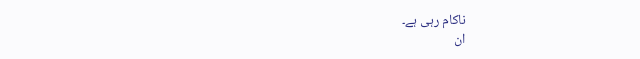ناکام رہی ہے۔
ان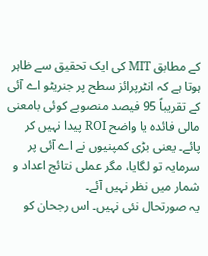کے مطابق MIT کی ایک تحقیق سے ظاہر ہوتا ہے کہ انٹرپرائز سطح پر جنریٹو اے آئی کے تقریباً 95 فیصد منصوبے کوئی بامعنی مالی فائدہ یا واضح ROI پیدا نہیں کر پائے۔ یعنی بڑی کمپنیوں نے اے آئی پر سرمایہ تو لگایا، مگر عملی نتائج اعداد و شمار میں نظر نہیں آئے۔
یہ صورتحال نئی نہیں۔ اس رجحان کو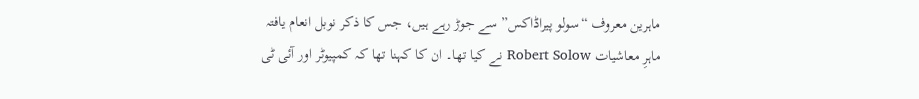ماہرین معروف “سولو پیراڈاکس” سے جوڑ رہے ہیں، جس کا ذکر نوبل انعام یافتہ ماہرِ معاشیات Robert Solow نے کیا تھا۔ ان کا کہنا تھا کہ کمپیوٹر اور آئی ٹی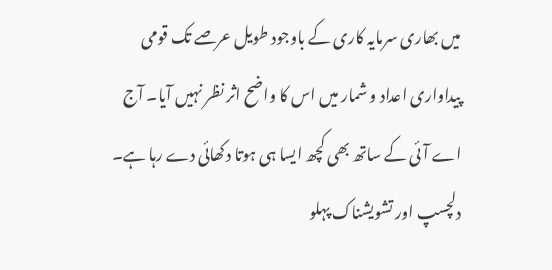میں بھاری سرمایہ کاری کے باوجود طویل عرصے تک قومی پیداواری اعداد و شمار میں اس کا واضح اثر نظر نہیں آیا۔ آج اے آئی کے ساتھ بھی کچھ ایسا ہی ہوتا دکھائی دے رہا ہے۔
دلچسپ اور تشویشناک پہلو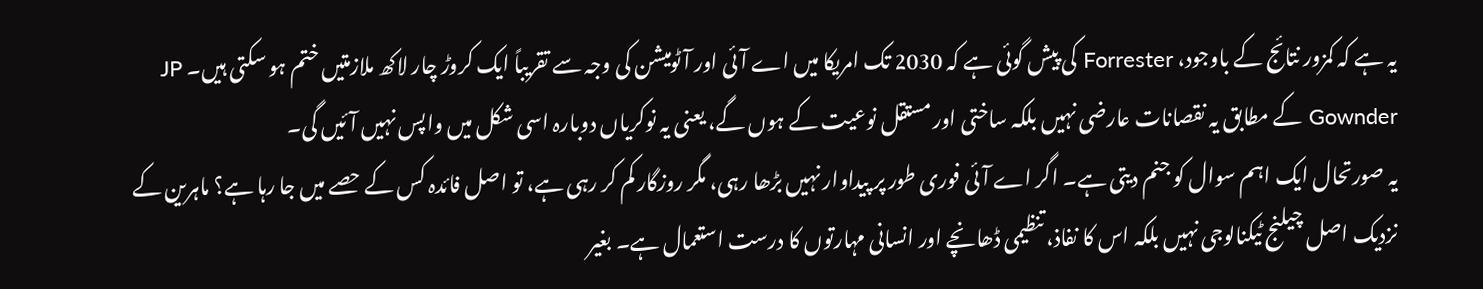یہ ہے کہ کمزور نتائج کے باوجود، Forrester کی پیش گوئی ہے کہ 2030 تک امریکا میں اے آئی اور آٹومیشن کی وجہ سے تقریباً ایک کروڑ چار لاکھ ملازمتیں ختم ہو سکتی ہیں۔ JP Gownder کے مطابق یہ نقصانات عارضی نہیں بلکہ ساختی اور مستقل نوعیت کے ہوں گے، یعنی یہ نوکریاں دوبارہ اسی شکل میں واپس نہیں آئیں گی۔
یہ صورتحال ایک اہم سوال کو جنم دیتی ہے۔ اگر اے آئی فوری طور پر پیداوار نہیں بڑھا رہی، مگر روزگار کم کر رہی ہے، تو اصل فائدہ کس کے حصے میں جا رہا ہے؟ ماہرین کے نزدیک اصل چیلنج ٹیکنالوجی نہیں بلکہ اس کا نفاذ، تنظیمی ڈھانچے اور انسانی مہارتوں کا درست استعمال ہے۔ بغیر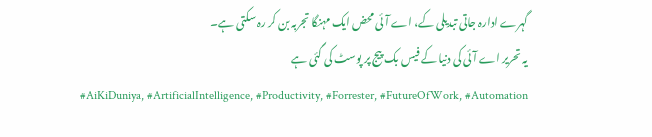گہرے ادارہ جاتی تبدیلی کے، اے آئی محض ایک مہنگا تجربہ بن کر رہ سکتی ہے۔
یہ تحریر اے آئی کی دنیا کے فیس بک پیج پر پوسٹ کی گئی ہے
#AiKiDuniya, #ArtificialIntelligence, #Productivity, #Forrester, #FutureOfWork, #Automation